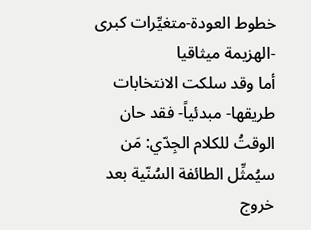خطوط العودة-متغيِّرات كبرى -الهزيمة ميثاقيا
أما وقد سلكت الانتخابات طريقها- مبدئياً- فقد حان الوقتُ للكلام الجِدّي: مَن سيُمثِّل الطائفة السُنّية بعد خروج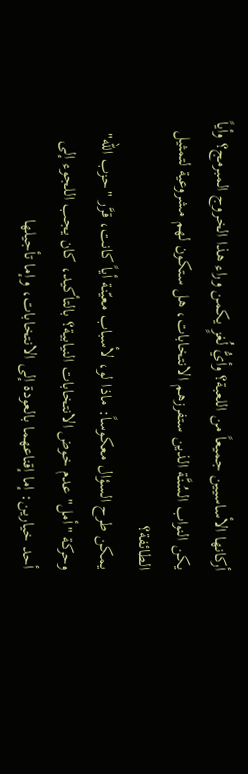أركانها الأساسيين جميعاً من اللعبة؟ وأيُّ لُغزٍ يكمن وراء هذا الخروج المبرمج؟ وأياً يكن النواب السُنَّة الذين ستفرزهم الانتخابات، هل ستكون لهم مشروعية لتمثيل الطائفة؟
يمكن طرح السؤال معكوساً: ماذا لو، لأسباب معيّنة أياً كانت، قرَّر "حزب الله" وحركة "أمل" عدم خوض الانتخابات النيابية؟ بالتأكيد، كان يجب اللجوء إلى أحد خيارين: إما إقناعهما بالعودة إلى الانتخابات، وإما تأجيلها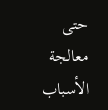حتى معالجة الأسباب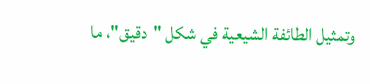وتمثيل الطائفة الشيعية في شكل "دقيق"، ما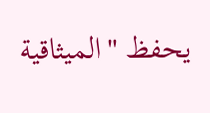يحفظ "الميثاقية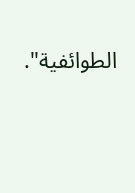الطوائفية".